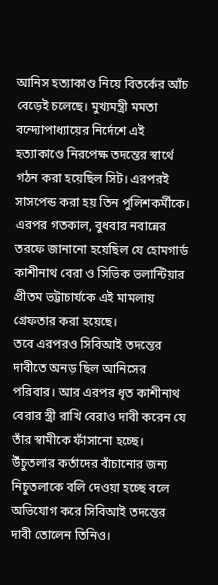আনিস হত্যাকাণ্ড নিয়ে বিতর্কের আঁচ বেড়েই চলেছে। মুখ্যমন্ত্রী মমতা বন্দ্যোপাধ্যায়ের নির্দেশে এই হত্যাকাণ্ডে নিরপেক্ষ তদন্তের স্বার্থে গঠন করা হয়েছিল সিট। এরপরই সাসপেন্ড করা হয় তিন পুলিশকর্মীকে। এরপর গতকাল, বুধবার নবান্নের তরফে জানানো হয়েছিল যে হোমগার্ড কাশীনাথ বেরা ও সিভিক ভলান্টিয়ার প্রীতম ভট্টাচার্যকে এই মামলায় গ্রেফতার করা হয়েছে।
তবে এরপরও সিবিআই তদন্তের দাবীতে অনড় ছিল আনিসের পরিবার। আর এরপর ধৃত কাশীনাথ বেরার স্ত্রী রাখি বেরাও দাবী করেন যে তাঁর স্বামীকে ফাঁসানো হচ্ছে। উঁচুতলার কর্তাদের বাঁচানোর জন্য নিচুতলাকে বলি দেওয়া হচ্ছে বলে অভিযোগ করে সিবিআই তদন্তের দাবী তোলেন তিনিও।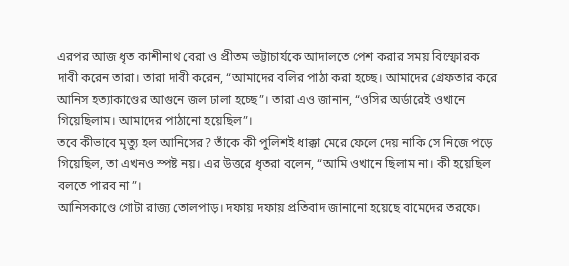এরপর আজ ধৃত কাশীনাথ বেরা ও প্রীতম ভট্টাচার্যকে আদালতে পেশ করার সময় বিস্ফোরক দাবী করেন তারা। তারা দাবী করেন, “আমাদের বলির পাঠা করা হচ্ছে। আমাদের গ্রেফতার করে আনিস হত্যাকাণ্ডের আগুনে জল ঢালা হচ্ছে”। তারা এও জানান, “ওসির অর্ডারেই ওখানে গিয়েছিলাম। আমাদের পাঠানো হয়েছিল”।
তবে কীভাবে মৃত্যু হল আনিসের? তাঁকে কী পুলিশই ধাক্কা মেরে ফেলে দেয় নাকি সে নিজে পড়ে গিয়েছিল, তা এখনও স্পষ্ট নয়। এর উত্তরে ধৃতরা বলেন, “আমি ওখানে ছিলাম না। কী হয়েছিল বলতে পারব না”।
আনিসকাণ্ডে গোটা রাজ্য তোলপাড়। দফায় দফায় প্রতিবাদ জানানো হয়েছে বামেদের তরফে।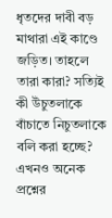ধৃতদের দাবী বড় মাথারা এই কাণ্ডে জড়িত। তাহলে তারা কারা? সত্যিই কী উঁচুতলাকে বাঁচাতে নিচুতলাকে বলি করা হচ্ছে? এখনও অনেক প্রশ্নের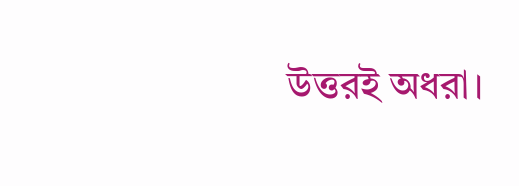উত্তরই অধরা।